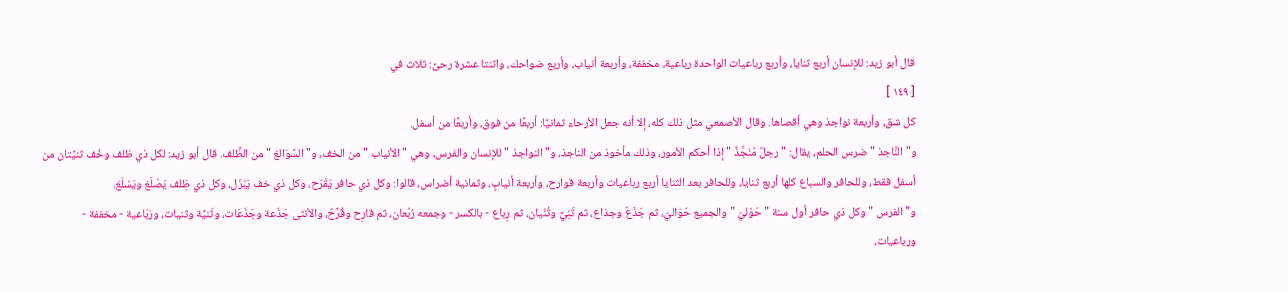قال أبو زيد: للإنسان أربع ثنايا، وأربع رباعيات الواحدة رباعية، مخففة، وأربعة أنياب، وأربع ضواحك، واثنتا عشرة رحىً: ثلاث في
[ ١٤٩ ]
كل شق، وأربعة نواجذ وهي أقصاها. وقال الأصمعي مثل ذلك كله، إلا أنه جعل الأرحاء ثمانيًا: أربعًا من فوق، وأربعًا من أسفل.
و" النَّاجذ " ضرس الحلم، يقال: " رجلٌ مُنَجَّذٌ " إذا أحكم الأمور، وذلك مأخوذ من الناجذ، و" النواجذ " للإنسان والفرس، وهي " الأنياب " من الخف، و" السَّوَالغ " من الظِّلف. قال أبو زيد: لكل ذي ظلف وخُف ثنيَّتان من أسفل فقط، وللحافر والسباع كلها أربع ثنايا، وللحافر بعد الثنايا أربع رباعيات وأربعة قوارح، وأربعة أنيابٍ، وثمانية أضراس، قالوا: وكل ذي حافر يَقْرَح، وكل ذي خف يَبْزَل، وكل ذي ظِلف يَصْلَغ ويَسْلَغ.
و" الفرس " وكل ذي حافر أول سنة " حَوْليّ " والجميع حَوَاليّ، ثم جَذَعٌ وجذاع، ثم ثَنِيٌّ وثُنْيان، ثم رِباع - بالكسر - وجمعه رُبْعان، ثم قارِح وقُرَّحٌ، والأنثى جَذَعة وجَذَعَات، وثَنيَّة وثنيات، ورَبَاعية - مخففة - ورباعيات،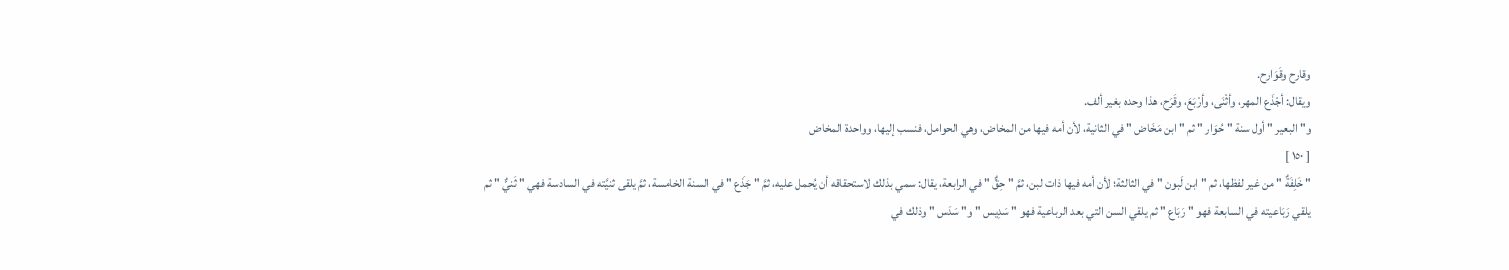وقارح وقَوَارح.
ويقال: أجْذَع المهر، وأثْنَى، وأرْبَعَ، وقَرَح، هذا وحده بغير ألف.
و" البعير " أول سنة " حُوَار " ثم " ابن مَخَاض " في الثانية، لأن أمه فيها من المخاض، وهي الحوامل، فنسب إليها، وواحدة المخاض
[ ١٥٠ ]
" خَلِفَةٌ " من غير لفظها، ثم " ابن لَبون " في الثالثة؛ لأن أمه فيها ذات لبن، ثمَّ " حِقٌّ " في الرابعة، يقال: سمي بذلك لاستحقاقه أن يُحمل عليه، ثمَّ " جَذَع " في السنة الخامسة، ثمَّ يلقى ثنيَّته في السادسة فهي " ثَنيٌّ " ثم يلقي رَبَاعيته في السابعة فهو " رَبَاع " ثم يلقي السن التي بعد الرباعية فهو " سَدِيس " و" سَدَس " وذلك في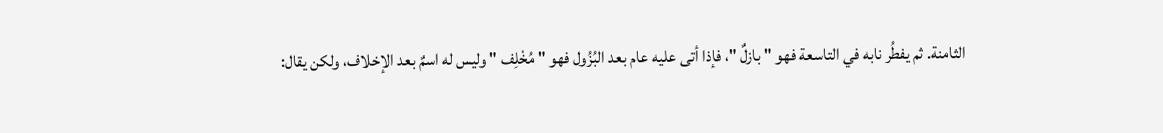الثامنة. ثم يفطُر نابه في التاسعة فهو " بازلٌ "، فإذا أتى عليه عام بعد البُزُول فهو " مُخْلِف " وليس له اسمٌ بعد الإخلاف، ولكن يقال: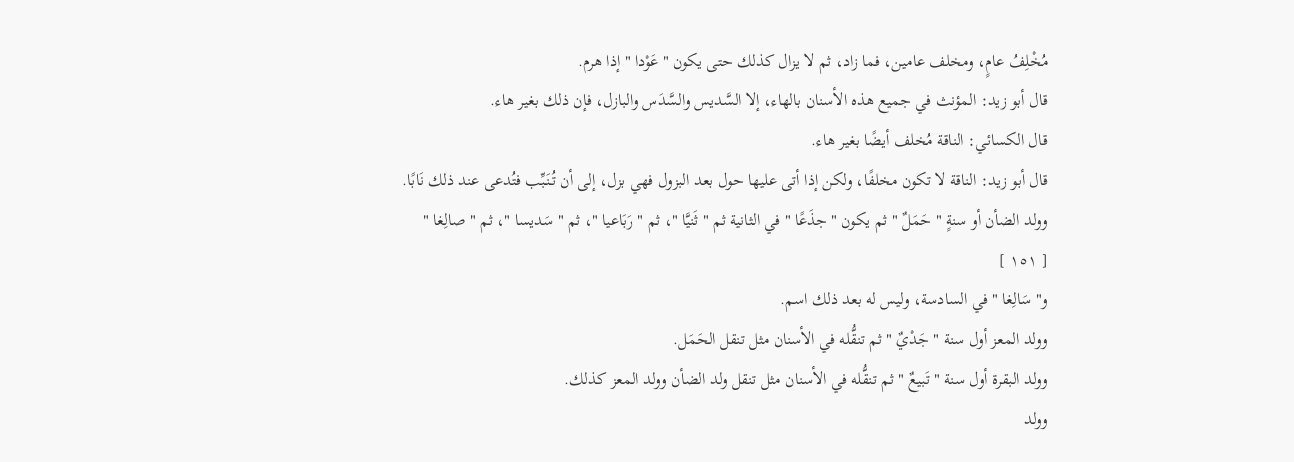مُخْلِفُ عامٍ، ومخلف عامين، فما زاد، ثم لا يزال كذلك حتى يكون " عَوْدا " إذا هرم.
قال أبو زيد: المؤنث في جميع هذه الأسنان بالهاء، إلا السَّديس والسَّدَس والبازل، فإن ذلك بغير هاء.
قال الكسائي: الناقة مُخلف أيضًا بغير هاء.
قال أبو زيد: الناقة لا تكون مخلفًا، ولكن إذا أتى عليها حول بعد البزول فهي بزل، إلى أن تُنَبِّب فتُدعى عند ذلك نَابًا.
وولد الضأن أو سنةٍ " حَمَلٌ " ثم يكون " جذَعًا " في الثانية ثم " ثَنيَّا "، ثم " رَبَاعيا "، ثم " سَديسا "، ثم " صالِغا "
[ ١٥١ ]
و" سَالِغا " في السادسة، وليس له بعد ذلك اسم.
وولد المعز أول سنة " جَدْيٌ " ثم تنقُّله في الأسنان مثل تنقل الحَمَل.
وولد البقرة أول سنة " تَبيعٌ " ثم تنقُّله في الأسنان مثل تنقل ولد الضأن وولد المعز كذلك.
وولد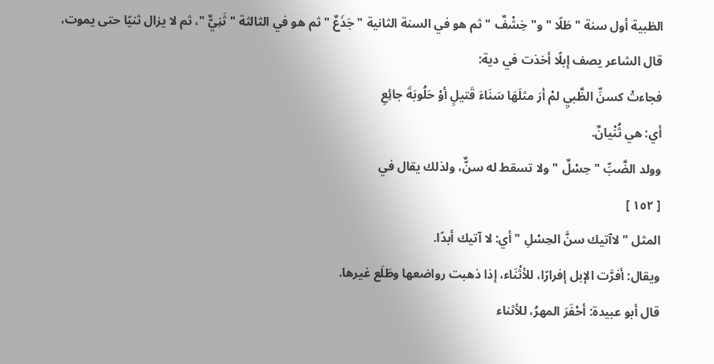الظبية أول سنة " طَلًا " و" خِشْفٌ " ثم هو في السنة الثانية " جَذَعٌ " ثم هو في الثالثة " ثَنِيٌّ "، ثم لا يزال ثنيًا حتى يموت، قال الشاعر يصف إبلًا أخذت في دية:
فجاءتْ كسنِّ الظَّبيِ لمْ أرَ مثلَهَا سَنَاءَ قَتيلٍ أوْ حَلُوبَةَ جائِعِ
أي: هي ثُنْيانٌ.
وولد الضَّبِّ " حِسْلٌ " ولا تسقط له سنٌّ، ولذلك يقال في
[ ١٥٢ ]
المثل " لاآتيك سنَّ الحِسْلِ " أي: لا آتيك أبدًا.
ويقال: أفرَّت الإبل إفرارًا، للأثْنَاء، إذا ذهبت رواضعها وطَلَع غيرها.
قال أبو عبيدة: أحْفَرَ المهرُ، للأثناء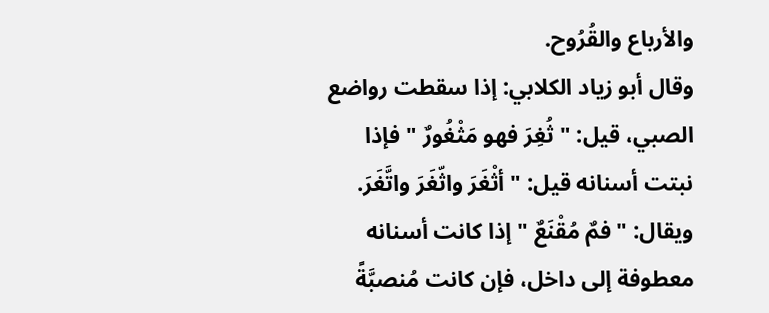والأرباع والقُرُوح.
وقال أبو زياد الكلابي: إذا سقطت رواضع الصبي، قيل: " ثُغِرَ فهو مَثْغُورٌ " فإذا نبتت أسنانه قيل: " أثْغَرَ واثّغَرَ واتَّغَرَ.
ويقال: " فمٌ مُقْنَعٌ " إذا كانت أسنانه معطوفة إلى داخل، فإن كانت مُنصبَّةً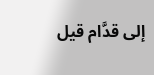إلى قدَّام قيل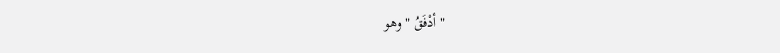" أدْفَقُ " وهو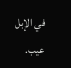في الإبل عيب.